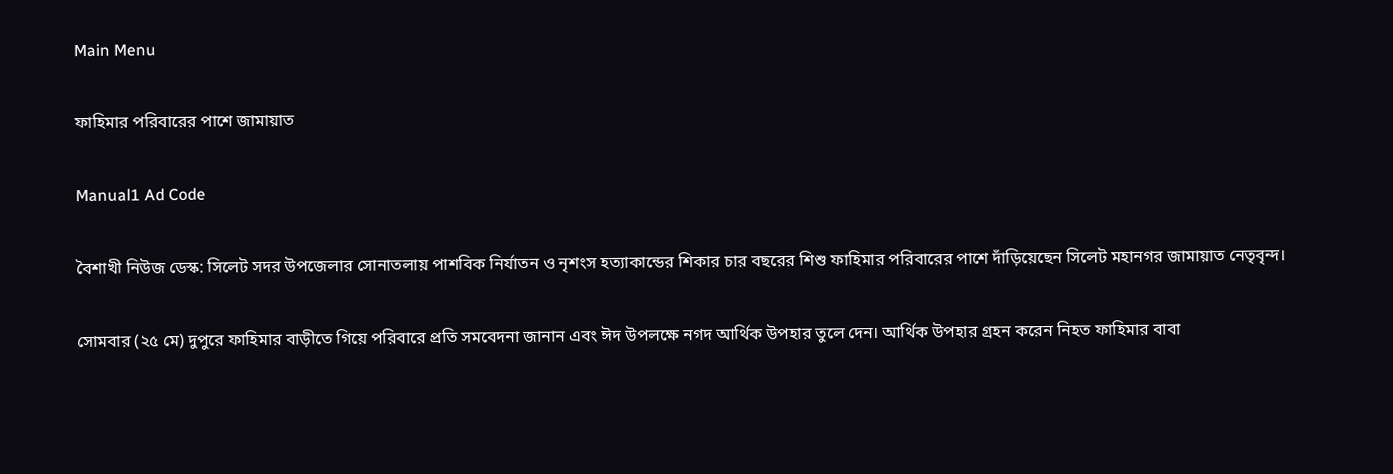Main Menu

ফাহিমার পরিবারের পাশে জামায়াত

Manual1 Ad Code

বৈশাখী নিউজ ডেস্ক: সিলেট সদর উপজেলার সোনাতলায় পাশবিক নির্যাতন ও নৃশংস হত্যাকান্ডের শিকার চার বছরের শিশু ফাহিমার পরিবারের পাশে দাঁড়িয়েছেন সিলেট মহানগর জামায়াত নেতৃবৃন্দ।

সোমবার (২৫ মে) দুপুরে ফাহিমার বাড়ীতে গিয়ে পরিবারে প্রতি সমবেদনা জানান এবং ঈদ উপলক্ষে নগদ আর্থিক উপহার তুলে দেন। আর্থিক উপহার গ্রহন করেন নিহত ফাহিমার বাবা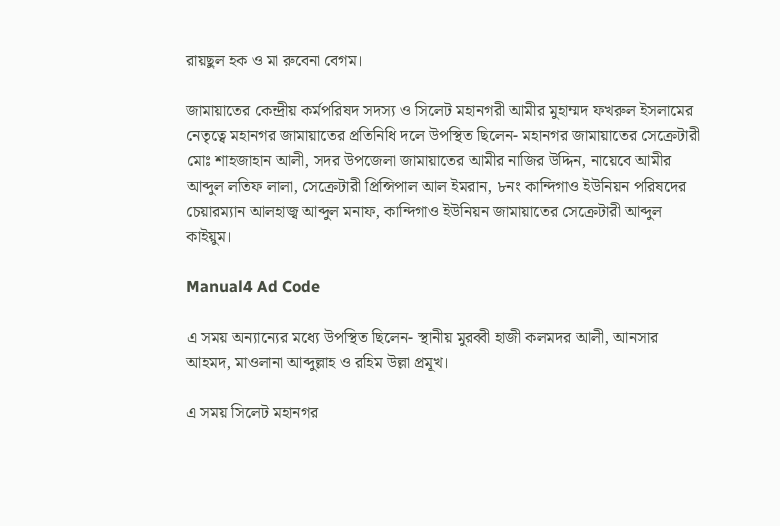রায়ছুল হক ও মা রুবেনা বেগম।

জামায়াতের কেন্দ্রীয় কর্মপরিষদ সদস্য ও সিলেট মহানগরী আমীর মুহাম্মদ ফখরুল ইসলামের নেতৃত্বে মহানগর জামায়াতের প্রতিনিধি দলে উপস্থিত ছিলেন- মহানগর জামায়াতের সেক্রেটারী মোঃ শাহজাহান আলী, সদর উপজেলা জামায়াতের আমীর নাজির উদ্দিন, নায়েবে আমীর আব্দুল লতিফ লালা, সেক্রেটারী প্রিন্সিপাল আল ইমরান, ৮নং কান্দিগাও ইউনিয়ন পরিষদের চেয়ারম্যান আলহাজ্ব আব্দুল মনাফ, কান্দিগাও ইউনিয়ন জামায়াতের সেক্রেটারী আব্দুল কাইয়ুম।

Manual4 Ad Code

এ সময় অন্যান্যের মধ্যে উপস্থিত ছিলেন- স্থানীয় মুরব্বী হাজী কলমদর আলী, আনসার আহমদ, মাওলানা আব্দুল্লাহ ও রহিম উল্লা প্রমূখ।

এ সময় সিলেট মহানগর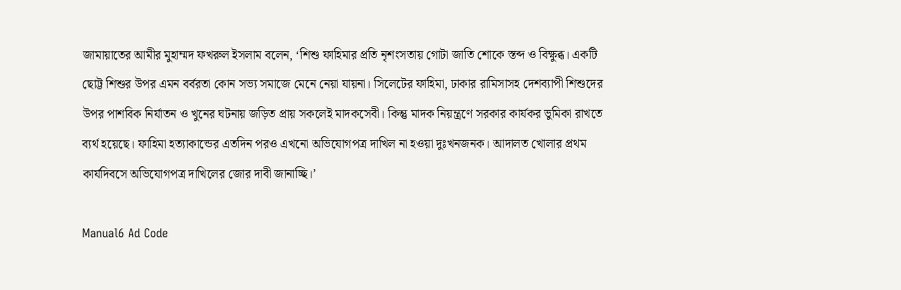জামায়াতের আমীর মুহাম্মদ ফখরুল ইসলাম বলেন, ‘শিশু ফাহিমার প্রতি নৃশংসতায় গোটা জাতি শোকে স্তব্দ ও বিক্ষুব্ধ। একটি ছোট্ট শিশুর উপর এমন বর্বরতা কোন সভ্য সমাজে মেনে নেয়া যায়না। সিলেটের ফাহিমা, ঢাকার রামিসাসহ দেশব্যাপী শিশুদের উপর পাশবিক নির্যাতন ও খুনের ঘটনায় জড়িত প্রায় সকলেই মাদকসেবী। কিন্তু মাদক নিয়ন্ত্রণে সরকার কার্যকর ভুমিকা রাখতে ব্যর্থ হয়েছে। ফাহিমা হত্যাকান্ডের এতদিন পরও এখনো অভিযোগপত্র দাখিল না হওয়া দুঃখনজনক। আদালত খোলার প্রথম কার্যদিবসে অভিযোগপত্র দাখিলের জোর দাবী জানাচ্ছি।’

Manual6 Ad Code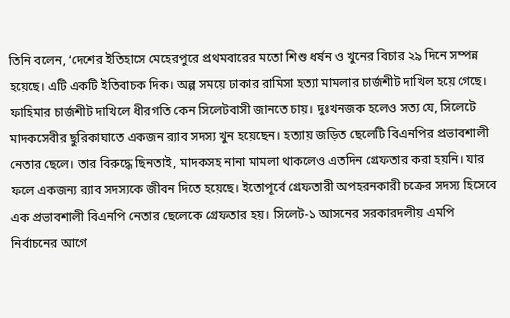তিনি বলেন, ‘দেশের ইতিহাসে মেহেরপুরে প্রথমবারের মতো শিশু ধর্ষন ও খুনের বিচার ২৯ দিনে সম্পন্ন হয়েছে। এটি একটি ইতিবাচক দিক। অল্প সময়ে ঢাকার রামিসা হত্যা মামলার চার্জশীট দাখিল হয়ে গেছে। ফাহিমার চার্জশীট দাখিলে ধীরগতি কেন সিলেটবাসী জানতে চায়। দুঃখনজক হলেও সত্য যে, সিলেটে মাদকসেবীর ছুরিকাঘাতে একজন র‌্যাব সদস্য খুন হয়েছেন। হত্যায় জড়িত ছেলেটি বিএনপির প্রভাবশালী নেতার ছেলে। তার বিরুদ্ধে ছিনতাই, মাদকসহ নানা মামলা থাকলেও এতদিন গ্রেফতার করা হয়নি। যার ফলে একজন্য র‌্যাব সদস্যকে জীবন দিতে হয়েছে। ইতোপূর্বে গ্রেফতারী অপহরনকারী চক্রের সদস্য হিসেবে এক প্রভাবশালী বিএনপি নেতার ছেলেকে গ্রেফতার হয়। সিলেট-১ আসনের সরকারদলীয় এমপি নির্বাচনের আগে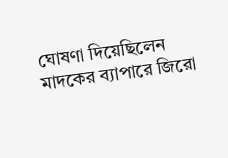ঘোষণা দিয়েছিলেন মাদকের ব্যাপারে জিরো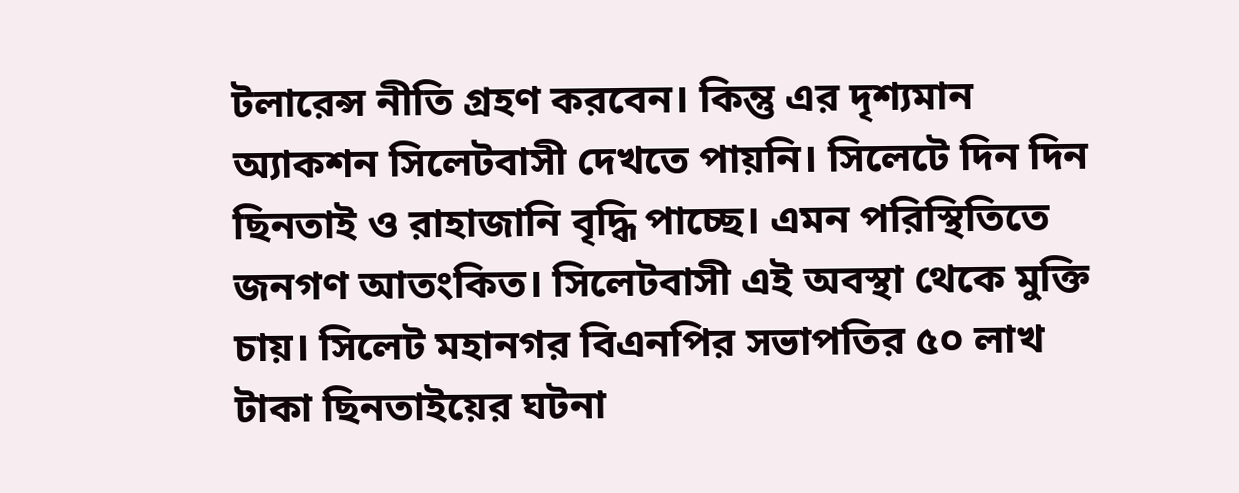টলারেন্স নীতি গ্রহণ করবেন। কিন্তু এর দৃশ্যমান অ্যাকশন সিলেটবাসী দেখতে পায়নি। সিলেটে দিন দিন ছিনতাই ও রাহাজানি বৃদ্ধি পাচ্ছে। এমন পরিস্থিতিতে জনগণ আতংকিত। সিলেটবাসী এই অবস্থা থেকে মুক্তি চায়। সিলেট মহানগর বিএনপির সভাপতির ৫০ লাখ টাকা ছিনতাইয়ের ঘটনা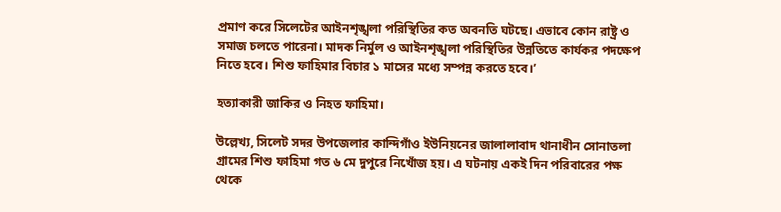প্রমাণ করে সিলেটের আইনশৃঙ্খলা পরিস্থিতির কত অবনতি ঘটছে। এভাবে কোন রাষ্ট্র ও সমাজ চলতে পারেনা। মাদক নির্মুল ও আইনশৃঙ্খলা পরিস্থিতির উন্নতিতে কার্যকর পদক্ষেপ নিতে হবে। শিশু ফাহিমার বিচার ১ মাসের মধ্যে সম্পন্ন করতে হবে।’

হত্যাকারী জাকির ও নিহত ফাহিমা।

উল্লেখ্য, সিলেট সদর উপজেলার কান্দিগাঁও ইউনিয়নের জালালাবাদ থানাধীন সোনাতলা গ্রামের শিশু ফাহিমা গত ৬ মে দুপুরে নিখোঁজ হয়। এ ঘটনায় একই দিন পরিবারের পক্ষ থেকে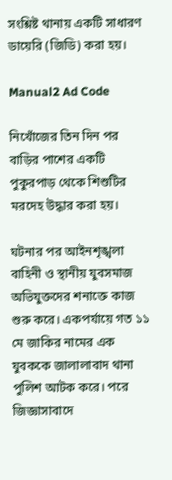সংশ্লিষ্ট থানায় একটি সাধারণ ডায়েরি (জিডি) করা হয়।

Manual2 Ad Code

নিখোঁজের তিন দিন পর বাড়ির পাশের একটি পুকুরপাড় থেকে শিশুটির মরদেহ উদ্ধার করা হয়।

ঘটনার পর আইনশৃঙ্খলা বাহিনী ও স্থানীয় যুবসমাজ অভিযুক্তদের শনাক্তে কাজ শুরু করে। একপর্যায়ে গত ১১ মে জাকির নামের এক যুবককে জালালাবাদ থানা পুলিশ আটক করে। পরে জিজ্ঞাসাবাদে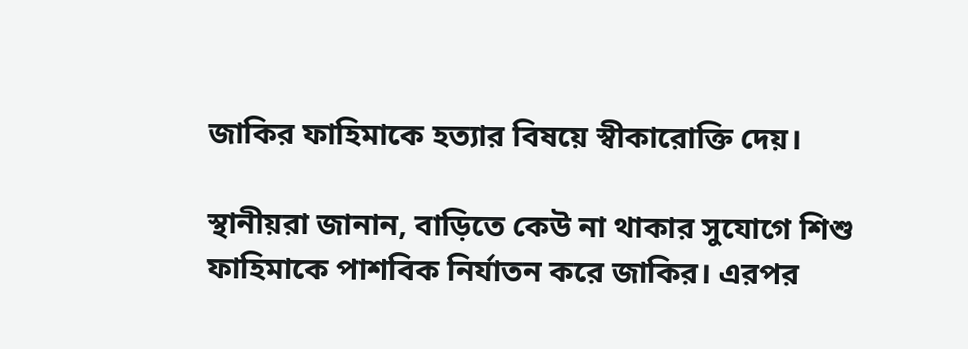জাকির ফাহিমাকে হত্যার বিষয়ে স্বীকারোক্তি দেয়।

স্থানীয়রা জানান, বাড়িতে কেউ না থাকার সুযোগে শিশু ফাহিমাকে পাশবিক নির্যাতন করে জাকির। এরপর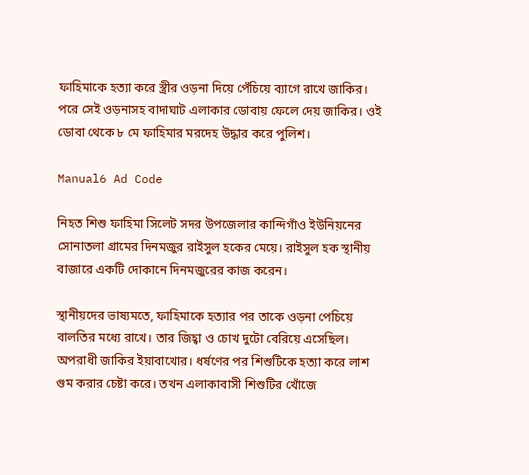ফাহিমাকে হত্যা করে স্ত্রীর ওড়না দিয়ে পেঁচিয়ে ব্যাগে রাখে জাকির। পরে সেই ওড়নাসহ বাদাঘাট এলাকার ডোবায় ফেলে দেয় জাকির। ওই ডোবা থেকে ৮ মে ফাহিমার মরদেহ উদ্ধার করে পুলিশ।

Manual6 Ad Code

নিহত শিশু ফাহিমা সিলেট সদর উপজেলার কান্দিগাঁও ইউনিয়নের সোনাতলা গ্রামের দিনমজুর রাইসুল হকের মেয়ে। রাইসুল হক স্থানীয় বাজারে একটি দোকানে দিনমজুরের কাজ করেন।

স্থানীয়দের ভাষ্যমতে, ফাহিমাকে হত্যার পর তাকে ওড়না পেচিয়ে বালতির মধ্যে রাখে। তার জিহ্বা ও চোখ দুটো বেরিয়ে এসেছিল। অপরাধী জাকির ইয়াবাখোর। ধর্ষণের পর শিশুটিকে হত্যা করে লাশ গুম করার চেষ্টা করে। তখন এলাকাবাসী শিশুটির খোঁজে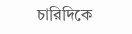চারিদিকে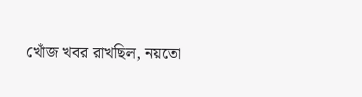খোঁজ খবর রাখছিল, নয়তো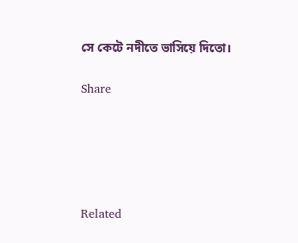সে কেটে নদীতে ভাসিয়ে দিতো।

Share





Related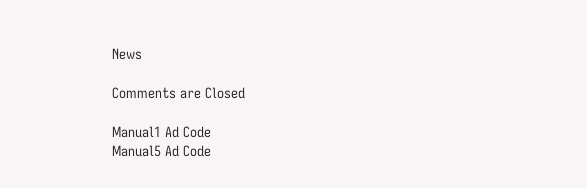News

Comments are Closed

Manual1 Ad Code
Manual5 Ad Code